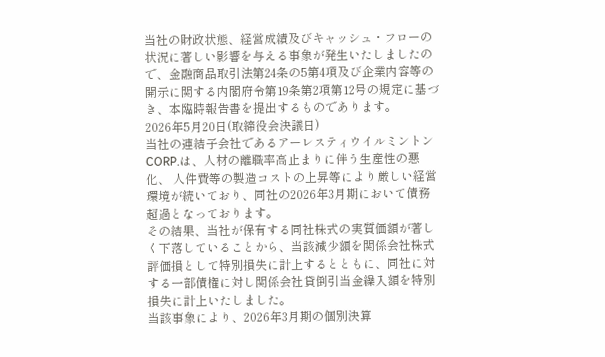当社の財政状態、経営成績及びキャッシュ・フローの状況に著しい影響を与える事象が発生いたしましたので、金融商品取引法第24条の5第4項及び企業内容等の開示に関する内閣府令第19条第2項第12号の規定に基づき、本臨時報告書を提出するものであります。
2026年5月20日(取締役会決議日)
当社の連結子会社であるアーレスティウイルミントンCORP.は、人材の離職率高止まりに伴う生産性の悪化、 人件費等の製造コストの上昇等により厳しい経営環境が続いており、同社の2026年3月期において債務超過となっております。
その結果、当社が保有する同社株式の実質価額が著しく下落していることから、当該減少額を関係会社株式評価損として特別損失に計上するとともに、同社に対する一部債権に対し関係会社貸倒引当金繰入額を特別損失に計上いたしました。
当該事象により、2026年3月期の個別決算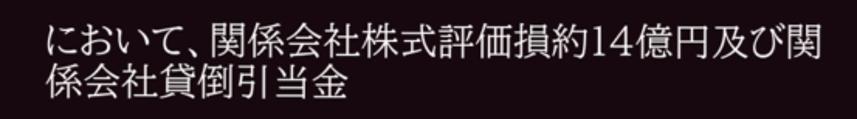において、関係会社株式評価損約14億円及び関係会社貸倒引当金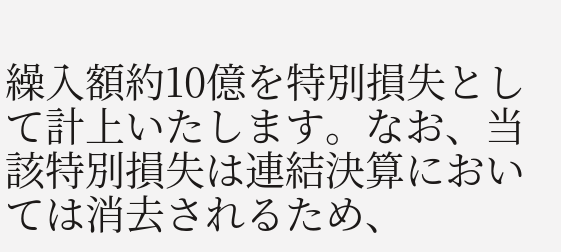繰入額約10億を特別損失として計上いたします。なお、当該特別損失は連結決算においては消去されるため、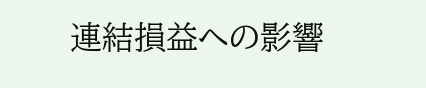連結損益への影響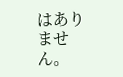はありません。